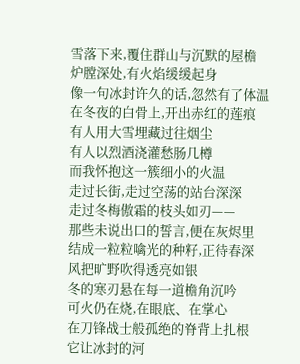雪落下来,覆住群山与沉默的屋檐
炉膛深处,有火焰缓缓起身
像一句冰封许久的话,忽然有了体温
在冬夜的白骨上,开出赤红的莲痕
有人用大雪埋藏过往烟尘
有人以烈酒浇灌愁肠几樽
而我怀抱这一簇细小的火温
走过长街,走过空荡的站台深深
走过冬梅傲霜的枝头如刃——
那些未说出口的誓言,便在灰烬里
结成一粒粒噙光的种籽,正待春深
风把旷野吹得透亮如银
冬的寒刃悬在每一道檐角沉吟
可火仍在烧,在眼底、在掌心
在刀锋战士般孤绝的脊背上扎根
它让冰封的河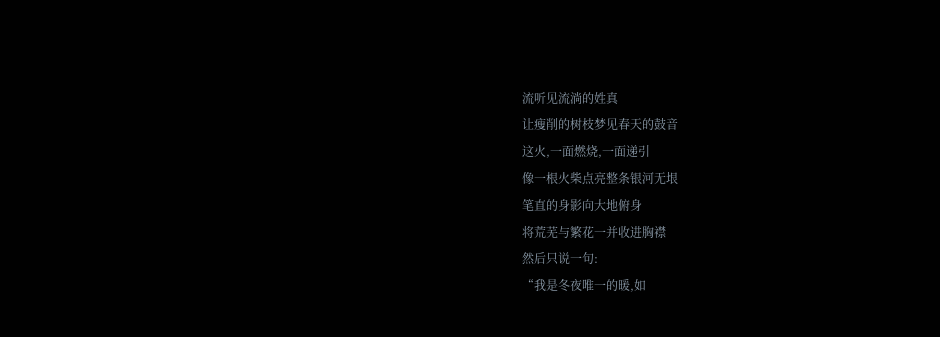流听见流淌的姓真
让瘦削的树枝梦见春天的鼓音
这火,一面燃烧,一面递引
像一根火柴点亮整条银河无垠
笔直的身影向大地俯身
将荒芜与繁花一并收进胸襟
然后只说一句:
“我是冬夜唯一的暖,如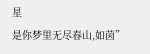星
是你梦里无尽春山,如茵”